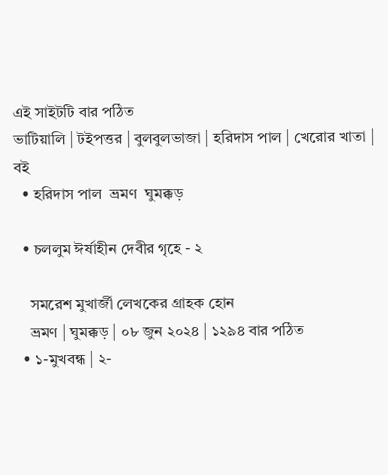এই সাইটটি বার পঠিত
ভাটিয়ালি | টইপত্তর | বুলবুলভাজা | হরিদাস পাল | খেরোর খাতা | বই
  • হরিদাস পাল  ভ্রমণ  ঘুমক্কড়

  • চললুম ঈর্ষাহীন দেবীর গৃহে - ২

    সমরেশ মুখার্জী লেখকের গ্রাহক হোন
    ভ্রমণ | ঘুমক্কড় | ০৮ জুন ২০২৪ | ১২৯৪ বার পঠিত
  • ১-মুখবন্ধ | ২-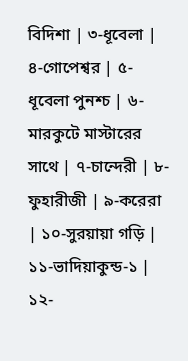বিদিশা | ৩-ধূবেলা | ৪-গোপেশ্বর | ৫-ধূবেলা পুনশ্চ | ৬-মারকুটে মাস্টারের সাথে | ৭-চান্দেরী | ৮-ফুহারীজী | ৯-করেরা | ১০-সুরয়ায়া গড়ি | ১১-ভাদিয়াকুন্ড-১ | ১২-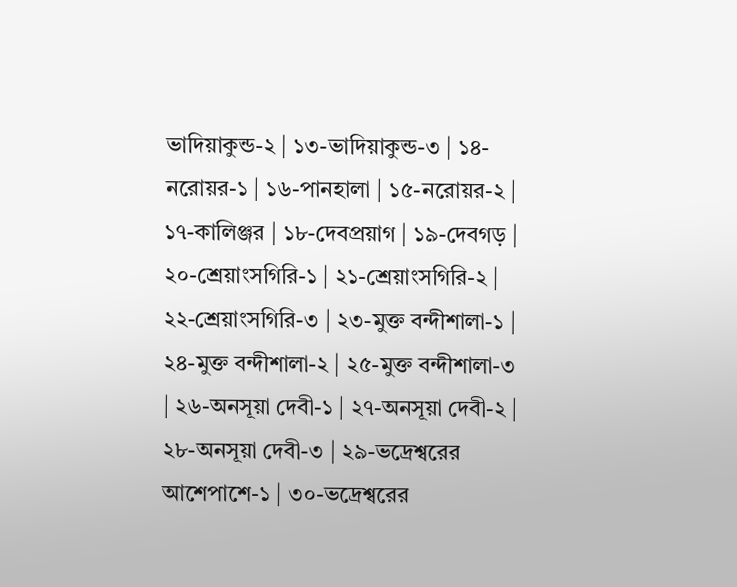ভাদিয়াকুন্ড-২ | ১৩-ভাদিয়াকুন্ড-৩ | ১৪-নরোয়র-১ | ১৬-পানহালা | ১৫-নরোয়র-২ | ১৭-কালিঞ্জর | ১৮-দেবপ্রয়াগ | ১৯-দেবগড় | ২০-শ্রেয়াংসগিরি-১ | ২১-শ্রেয়াংসগিরি-২ | ২২-শ্রেয়াংসগিরি-৩ | ২৩-মুক্ত বন্দীশালা-১ | ২৪-মুক্ত বন্দীশালা-২ | ২৫-মুক্ত বন্দীশালা-৩ | ২৬-অনসূয়া দেবী-১ | ২৭-অনসূয়া দেবী-২ | ২৮-অনসূয়া দেবী-৩ | ২৯-ভদ্রেশ্বরের আশেপাশে-১ | ৩০-ভদ্রেশ্বরের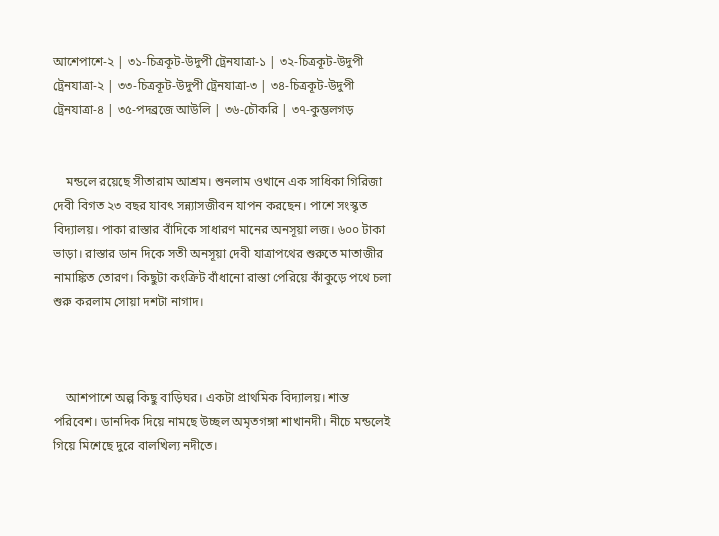আশেপাশে-২ | ৩১-চিত্রকূট-উদুপী ট্রেনযাত্রা-১ | ৩২-চিত্রকূট-উদুপী ট্রেনযাত্রা-২ | ৩৩-চিত্রকূট-উদুপী ট্রেনযাত্রা-৩ | ৩৪-চিত্রকূট-উদুপী ট্রেনযাত্রা-৪ | ৩৫-পদব্রজে আউলি | ৩৬-চৌকরি | ৩৭-কুম্ভলগড়


    মন্ডলে রয়েছে সীতারাম আশ্রম। শুনলাম ওখানে এক সাধিকা গিরিজা দেবী বিগত ২৩ বছর যাবৎ সন্ন‍্যাস‌জীবন যাপন করছেন। পাশে সংস্কৃত বিদ‍্যালয়। পাকা রাস্তার বাঁদিকে সাধারণ মানের অনসূয়া লজ। ৬০০ টাকা ভাড়া। রাস্তার ডান দিকে সতী অনসূয়া দেবী যাত্রাপথে‌র শুরুতে মাতাজীর নামাঙ্কিত তোরণ। কিছুটা কংক্রিট বাঁধানো রাস্তা পেরিয়ে কাঁকুড়ে পথে চলা শুরু করলাম সোয়া দশটা নাগাদ।



    আশপাশে অল্প কিছু বাড়ি‌ঘর। একটা প্রাথমিক বিদ‍্যালয়। শান্ত পরিবেশ। ডানদিক দিয়ে নামছে উচ্ছল অমৃতগঙ্গা শাখানদী। নীচে মন্ডলে‌ই গিয়ে মিশেছে দুরে বালখিল্য নদীতে।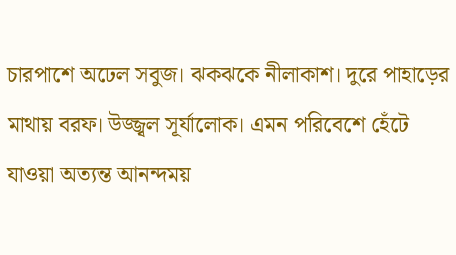চারপাশে অঢেল সবুজ। ঝকঝকে নীলাকাশ। দুরে পাহাড়ের মাথায় বরফ। উজ্জ্বল সূর্যালোক। এমন পরিবেশে হেঁটে যাওয়া অত‍্যন্ত আনন্দ‌ময়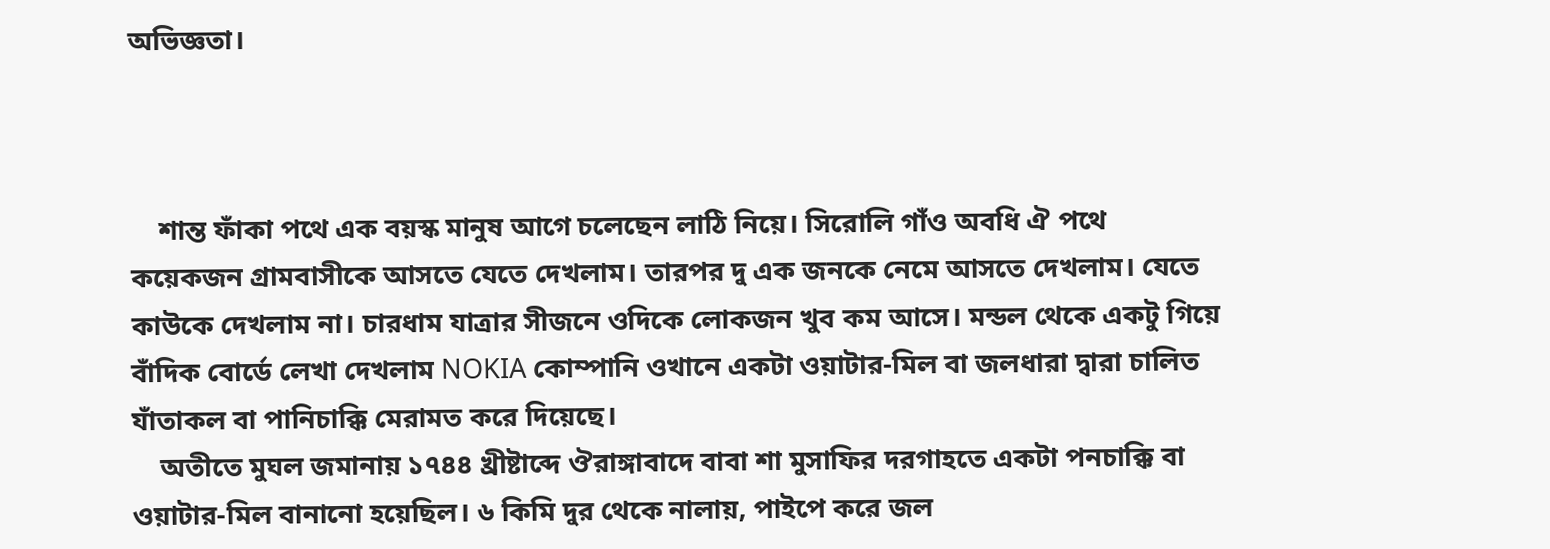অভিজ্ঞতা।



    শান্ত ফাঁকা পথে এক বয়স্ক মানুষ আগে চলেছেন লাঠি নিয়ে। সিরোলি গাঁ‌ও অবধি ঐ পথে কয়েকজন গ্ৰামবাসীকে আসতে যেতে দেখলাম। তারপর দু এক জনকে নেমে আসতে দেখলাম। যেতে কাউকে দেখলাম না। চারধাম যাত্রা‌র সীজনে ওদিকে লোকজন খুব কম আসে। মন্ডল থেকে একটু গিয়ে বাঁদিক বোর্ডে লেখা দেখলাম NOKIA কোম্পানি ওখানে একটা ওয়াটার‌-মিল বা জলধারা দ্বারা চালিত যাঁতাকল বা পানিচাক্কি মেরামত করে দিয়েছে।
    অতীতে মুঘল জমানায় ১৭৪৪ খ্রীষ্টাব্দে ঔরাঙ্গাবাদে বাবা শা মুসাফির দরগাহতে একটা পনচাক্কি‌ বা ওয়াটার-মিল বানানো হয়েছিল। ৬ কিমি দুর থেকে নালায়, পাইপে করে জল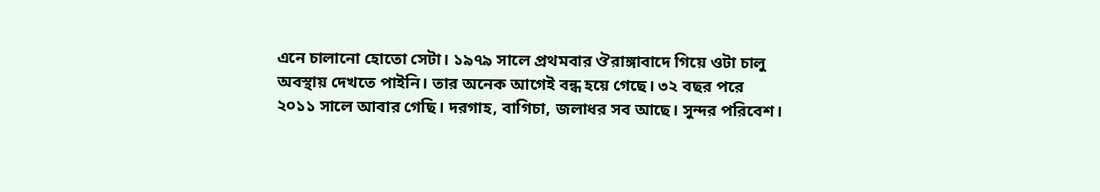এনে চালানো হোতো সেটা। ১৯৭৯ সালে প্রথমবার ঔরাঙ্গাবাদে গিয়ে ওটা চালু অবস্থায় দেখতে পাইনি। তার অনেক আগেই বন্ধ হয়ে গেছে। ৩২ বছর পরে ২০১১ সালে আবার গেছি। দরগাহ, বাগিচা, জলাধর সব আছে। সুন্দর পরিবেশ।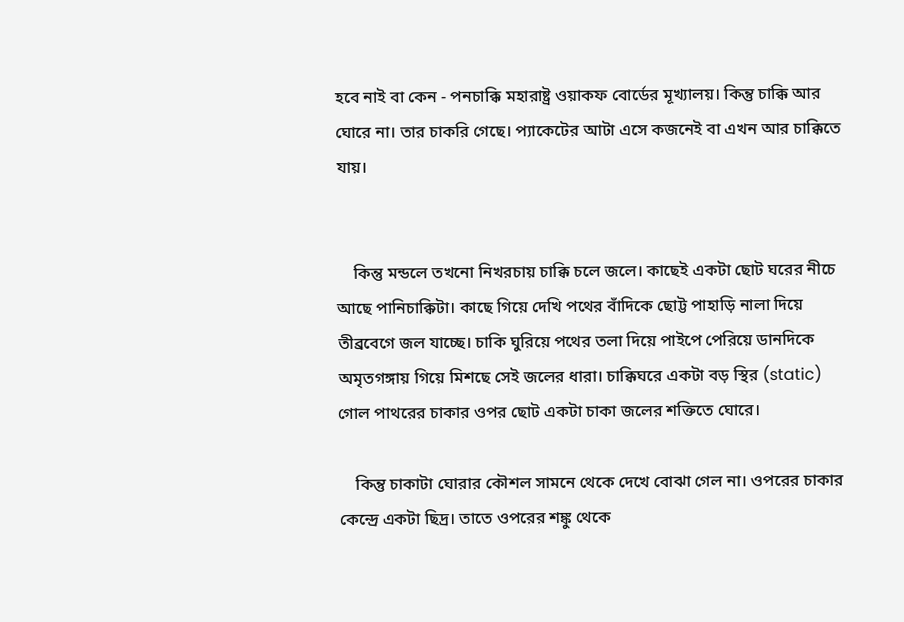হবে নাই বা কেন - পনচাক্কি মহারাষ্ট্র ওয়াকফ বোর্ডের মূখ‍্যালয়। কিন্তু চাক্কি আর ঘোরে না। তার চাকরি গেছে। প‍্যাকেটের আটা এসে কজনে‌ই বা এখন আর চাক্কি‌তে যায়।


    কিন্তু মন্ডলে তখনো নিখরচায় চাক্কি চলে জলে। কাছেই একটা ছোট ঘরের নীচে আছে পানিচাক্কি‌টা। কাছে গিয়ে দেখি পথের বাঁদিকে ছোট্ট পাহাড়ি নালা দিয়ে তীব্রবেগে জল যাচ্ছে। চাকি ঘুরিয়ে পথের তলা দিয়ে পাইপে পেরিয়ে ডানদিকে অমৃতগঙ্গা‌য় গিয়ে মিশছে সেই জলের ধারা। চাক্কি‌ঘরে একটা বড় স্থির (static) গোল পাথরের চাকার ওপর ছোট একটা চাকা জলের শক্তি‌তে ঘোরে।

    কিন্তু চাকাটা ঘোরার কৌশল সামনে থেকে দেখে বোঝা গেল না। ওপরের চাকার কেন্দ্রে একটা ছিদ্র। তাতে ওপরের শঙ্কু থেকে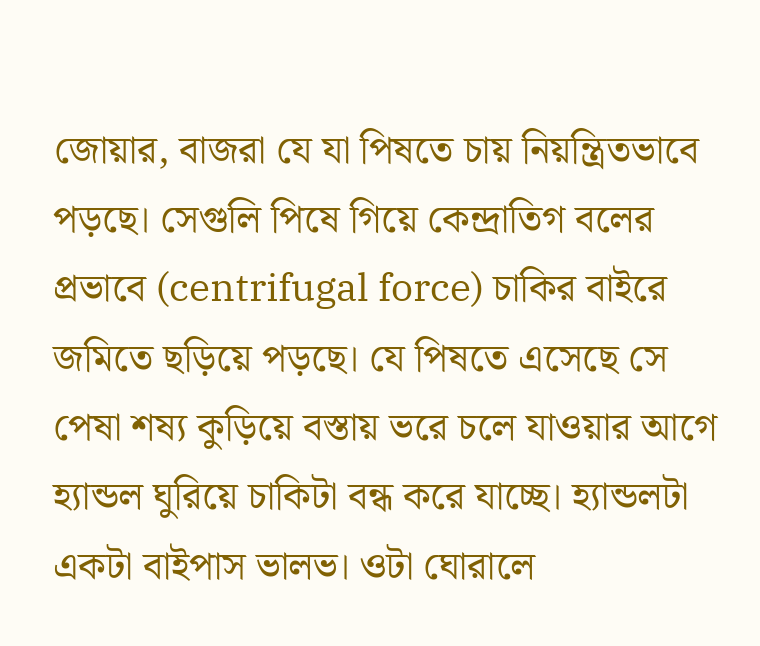জোয়ার, বাজরা যে যা পিষতে চায় নিয়ন্ত্রিতভাবে পড়ছে। সেগুলি পিষে গিয়ে কেন্দ্রাতিগ বলের প্রভাবে (centrifugal force) চাকির বাইরে জমিতে ছড়িয়ে পড়ছে। যে পিষতে এসেছে সে পেষা শষ‍্য কুড়িয়ে বস্তায় ভরে চলে যাওয়ার আগে হ‍্যান্ডল ঘুরিয়ে চাকিটা বন্ধ করে যাচ্ছে। হ‍্যান্ডল‌টা একটা বাইপাস ভালভ। ওটা ঘোরালে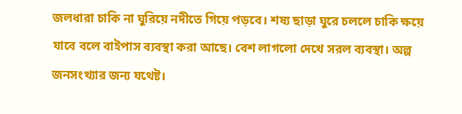জলধারা চাকি না ঘুরিয়ে নদীতে গিয়ে পড়বে। শষ‍্য ছাড়া ঘুরে চললে চাকি ক্ষয়ে যাবে বলে বাইপাস ব‍্যবস্থা করা আছে। বেশ লাগলো দেখে সরল ব‍্যবস্থা। অল্প জনসংখ্যার জন‍্য যথেষ্ট।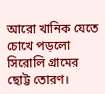আরো খানিক যেতে চোখে পড়লো সিরোলি গ্ৰামের ছোট্ট তোরণ।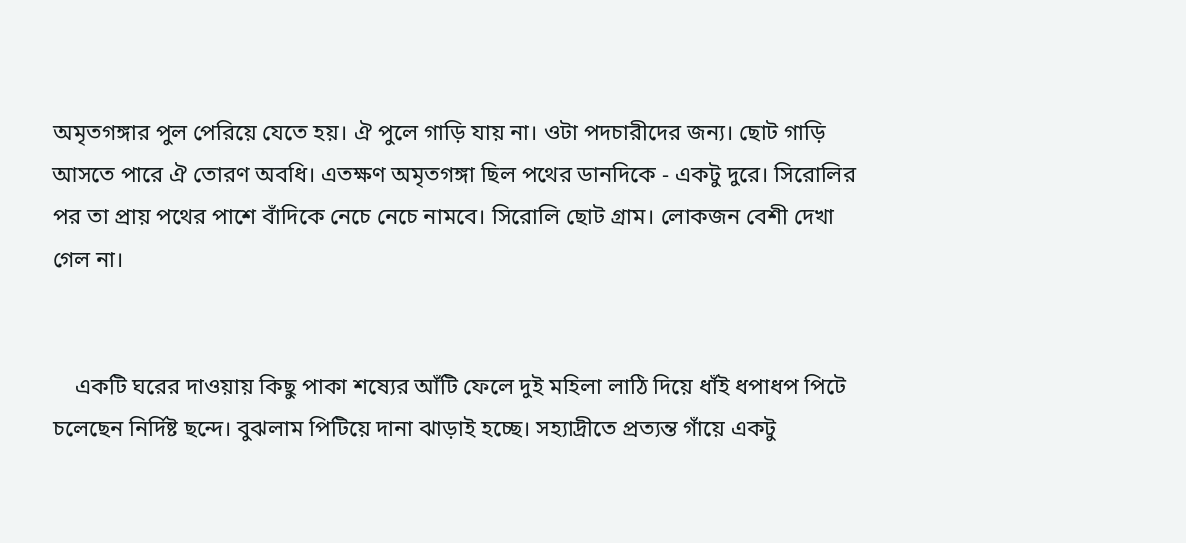অমৃতগঙ্গা‌র পুল পেরিয়ে যেতে হয়। ঐ পুলে গাড়ি যায় না। ওটা পদচারীদের জন‍্য। ছোট গাড়ি আসতে পারে ঐ তোরণ অবধি। এতক্ষণ অমৃতগঙ্গা ছিল পথের ডানদিকে - একটু দুরে। সিরোলি‌র পর তা প্রায় পথের পাশে‌ বাঁদিকে নেচে নেচে নামবে। সিরোলি ছোট গ্ৰাম। লোকজন বেশী দেখা গেল না।


    একটি ঘরের দাওয়া‌য় কিছু পাকা শষ‍্যের আঁটি ফেলে দুই মহিলা লাঠি দিয়ে ধাঁ‌ই ধপাধপ পিটে চলেছেন নির্দিষ্ট ছন্দে। বুঝলাম পিটিয়ে দানা ঝাড়াই হচ্ছে। সহ‍্যাদ্রীতে প্রত‍্যন্ত গাঁয়ে একটু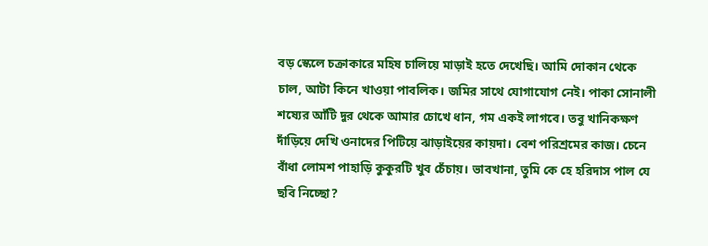বড় স্কেলে চক্রাকারে মহিষ চালিয়ে মাড়াই হতে দেখেছি। আমি দোকান থেকে চাল, আটা কিনে খাওয়া পাবলিক। জমির সাথে যোগাযোগ নেই। পাকা সোনালী শষ‍্যের আঁটি দুর থেকে আমার চোখে ধান, গম এক‌ই লাগবে। তবু খানিকক্ষণ দাঁড়িয়ে দেখি ওনাদের পিটিয়ে ঝাড়াই‌য়ের কায়দা। বেশ পরিশ্রমের কাজ। চেনে বাঁধা লোমশ পাহাড়ি কুকুর‌টি খুব চেঁচায়। ভাবখানা, তুমি কে হে হরিদাস পাল যে ছবি নিচ্ছো?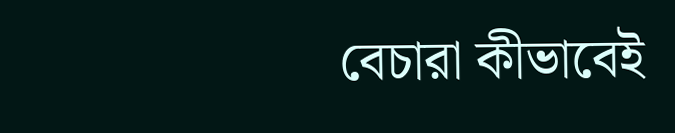বেচারা কীভাবেই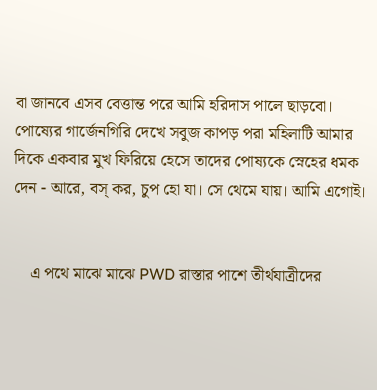বা জানবে এসব বেত্তান্ত পরে আমি হরিদাস পালে ছাড়বো। পোষ‍্যের গার্জেনগিরি দেখে সবুজ কাপড় পরা মহিলা‌টি আমার দিকে একবার মুখ ফিরিয়ে হেসে তাদের পোষ‍্যকে স্নেহের ধমক দেন - আরে, বস্ কর, চুপ হো যা। সে থেমে যায়। আমি এগো‌ই।


    এ পথে মাঝে মাঝে PWD রাস্তা‌র পাশে তীর্থ‌যাত্রীদের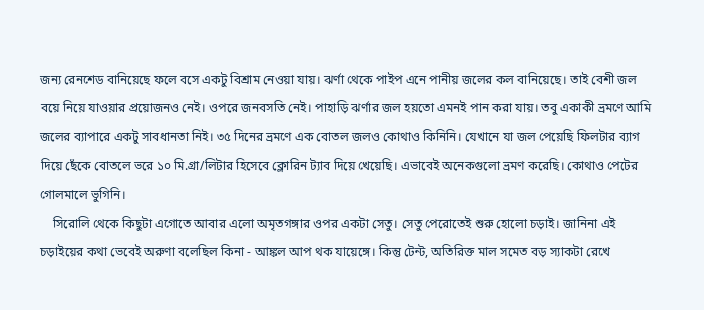জন‍্য রেনশেড বানিয়ে‌ছে ফলে বসে একটু বিশ্রাম নেওয়া যায়। ঝর্ণা থেকে পাইপ এনে পানীয় জলের কল বানিয়ে‌ছে। তাই বেশী জল বয়ে নিয়ে যাওয়ার প্রয়োজন‌ও নেই। ওপরে জনবসতি নেই। পাহাড়ি ঝর্ণার জল হয়তো এমনই পান করা যায়। তবু একাকী ভ্রমণে আমি জলের ব‍্যাপারে একটু সাবধান‌তা নি‌ই। ৩৫ দিনের ভ্রমণে এক বোতল জল‌ও কোথাও কিনিনি। যেখানে যা জল পেয়েছি ফিলটার ব‍্যাগ দিয়ে ছেঁকে বোতলে ভরে ১০ মি.গ্ৰা/লিটার হিসেবে ক্লোরিন ট‍্যাব দিয়ে খেয়েছি। এভাবেই অনেকগুলো ভ্রমণ করেছি। কোথাও পেটের গোলমালে ভুগিনি।
    সিরোলি থেকে কিছুটা এগোতে আবার এলো অমৃতগঙ্গার ওপর একটা সেতু। সেতু পেরোতেই শুরু হোলো চড়াই। জানি‌না এই চড়াই‌য়ের কথা‌ ভেবেই অরুণা বলেছিল কিনা - আঙ্কল আপ থক যায়েঙ্গে। কিন্তু টেন্ট, অতিরিক্ত মাল সমেত বড় স‍্যাকটা রেখে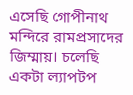এসেছি গোপীনাথ মন্দিরে রামপ্রসাদের জিম্মায়। চলেছি একটা ল‍্যাপটপ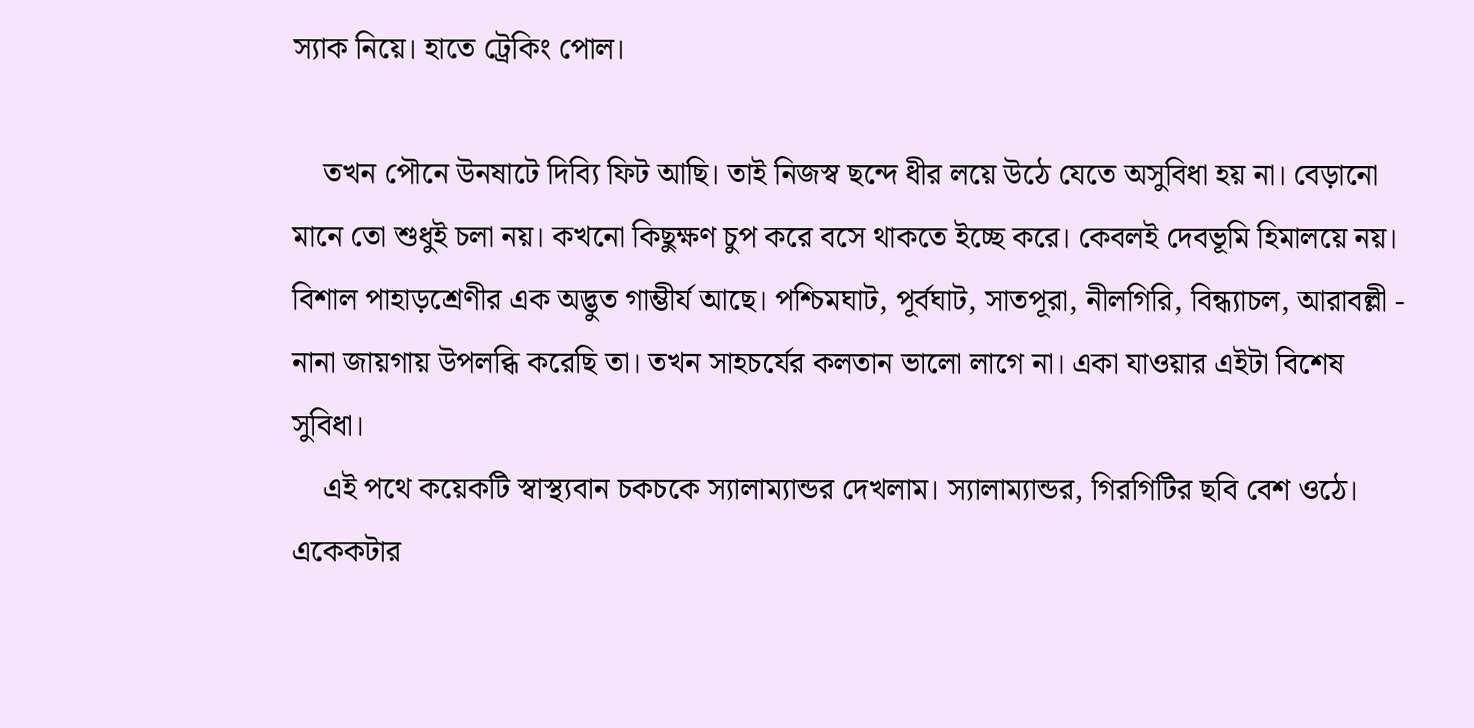স‍্যাক নিয়ে। হাতে ট্রেকিং পোল।

    তখন পৌনে উনষাটে দিব‍্যি ফিট আছি। তাই নিজস্ব ছন্দে ধীর লয়ে উঠে যেতে অসুবিধা হয় না। বেড়ানো মানে তো শুধুই চলা নয়। কখনো কিছুক্ষণ চুপ করে বসে থাকতে ইচ্ছে করে। কেবলই দেবভূমি হিমালয়ে নয়। বিশাল পাহাড়শ্রেণীর এক অদ্ভুত গাম্ভীর্য আছে‌। পশ্চিমঘাট, পূর্বঘাট, সাতপূরা, নীলগিরি, বিন্ধ‍্যাচল, আরাবল্লী - নানা জায়গায় উপলব্ধি করেছি তা। তখন সাহচর্যে‌র কলতান ভালো লাগে না। একা যাওয়ার এইটা বিশেষ সুবিধা।
    এই পথে কয়েকটি স্বাস্থ্য‌বান চকচকে স‍্যালাম‍্যান্ডর দেখলাম। স‍্যালাম‍্যান্ডর, গিরগিটির ছবি বেশ ওঠে। একেকটা‌র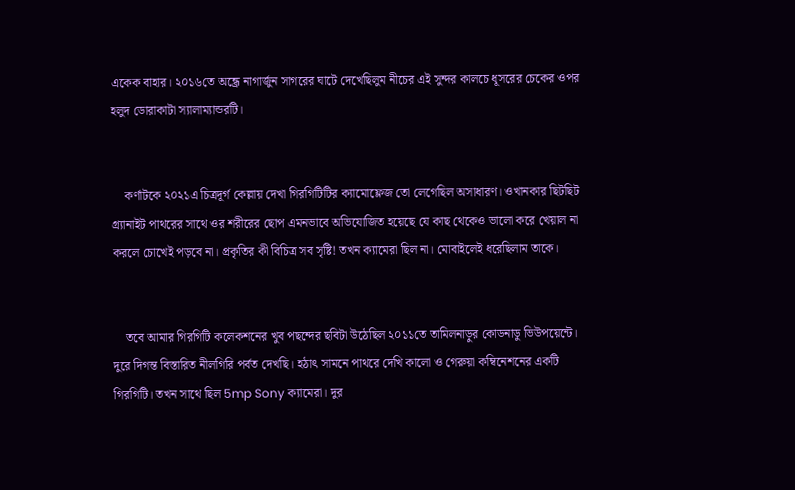একেক বাহার। ২০১৬তে অন্ধ্রে নাগার্জুন সাগরের ঘাটে দেখেছি‌লুম নীচের এই সুন্দর কালচে ধূসরের চেকের ওপর হলুদ ডোরাকাটা স‍্যালাম‍্যান্ডরটি।


    কর্ণাটকে ২০২১এ চিত্রদূর্গ কেল্লায় দেখা গিরগিটি‌টির ক‍্যামোফ্লেজ তো লেগেছিল অসাধারণ। ওখানকার ছিটছিট গ্র্যানাইট পাথরের সাথে ওর শরীরের ছোপ এমনভাবে অভিযোজিত হয়েছে যে কাছ থেকেও ভালো করে খেয়াল না করলে চোখে‌ই পড়বে না। প্রকৃতির কী বিচিত্র সব সৃষ্টি! তখন ক‍্যামেরা ছিল না। মোবাইলে‌ই ধরেছিলাম তাকে।


    তবে আমার গিরগিটি কলেকশনের খুব পছন্দের ছবিটা উঠেছিল ২০১১তে তামিলনাড়ুর কোডনাডু ভিউপয়েন্টে। দুরে দিগন্ত বিস্তারিত নীলগিরি পর্বত দেখছি। হঠাৎ সামনে পাথরে দেখি কালো ও গেরুয়া কম্বিনেশনের একটি গিরগিটি। তখন সাথে ছিল 5mp Sony ক‍্যামেরা। দুর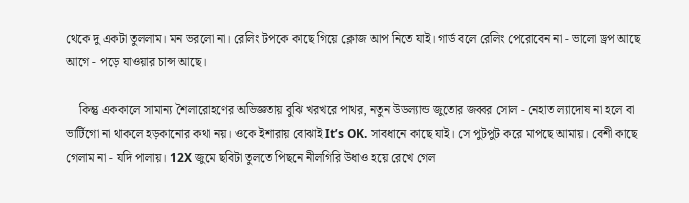থেকে দু একটা তুললাম। মন ভরলো না। রেলিং টপকে কাছে গিয়ে ক্লোজ আপ নিতে যাই। গার্ড বলে রেলিং পেরোবেন না - ভালো ড্রপ আছে আগে - পড়ে যাওয়ার চান্স আছে।

    কিন্তু এককালে সামান্য শৈলারোহণের অভিজ্ঞতা‌য় বুঝি খরখরে পাথর, নতুন উডল‍্যান্ড জুতোর জব্বর সোল - নেহাত ল‍্যাদোষ না হলে বা ভার্টিগো না থাকলে হড়কানোর কথা নয়। ওকে ইশারায় বোঝাই It’s OK. সাবধানে কাছে যা‌ই। সে পুটপুট করে মাপছে আমায়। বেশী কাছে গেলাম না - যদি পালায়‌। 12X জুমে ছবিটা তুলতে পিছনে নীলগিরি উধাও হয়ে রেখে গেল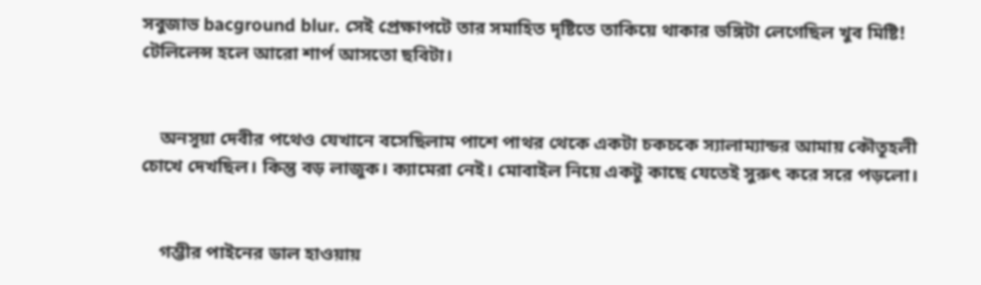সবুজাভ bacground blur. সেই প্রেক্ষাপটে তার সমাহিত দৃষ্টিতে তাকিয়ে থাকার ভঙ্গি‌টা লেগেছিল খুব মিষ্টি! টেলিলেন্স হলে আরো শার্প আসতো ছবিটা।


    অনসূয়া দেবী‌র পথে‌ও যেখানে বসেছিলাম পাশে পাথর থেকে একটা চকচকে স‍্যালাম‍্যান্ডর আমায় কৌতূহলী চোখে দেখছি‌ল। কিন্তু বড় লাজুক। ক‍্যামেরা নেই। মোবাইল নিয়ে একটু কাছে যেতেই সুরুৎ করে সরে পড়লো।


    গম্ভীর পাইনের ডাল হাওয়ায়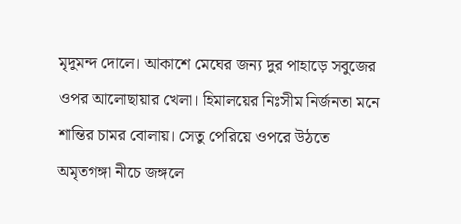মৃদুমন্দ দোলে। আকাশে মেঘের জন‍্য দুর পাহাড়ে সবুজের ওপর আলোছায়ার খেলা। হিমালয়ের নিঃসীম নির্জনতা মনে শান্তির চামর বোলায়। সেতু পেরিয়ে ওপরে উঠতে অমৃতগঙ্গা নীচে জঙ্গলে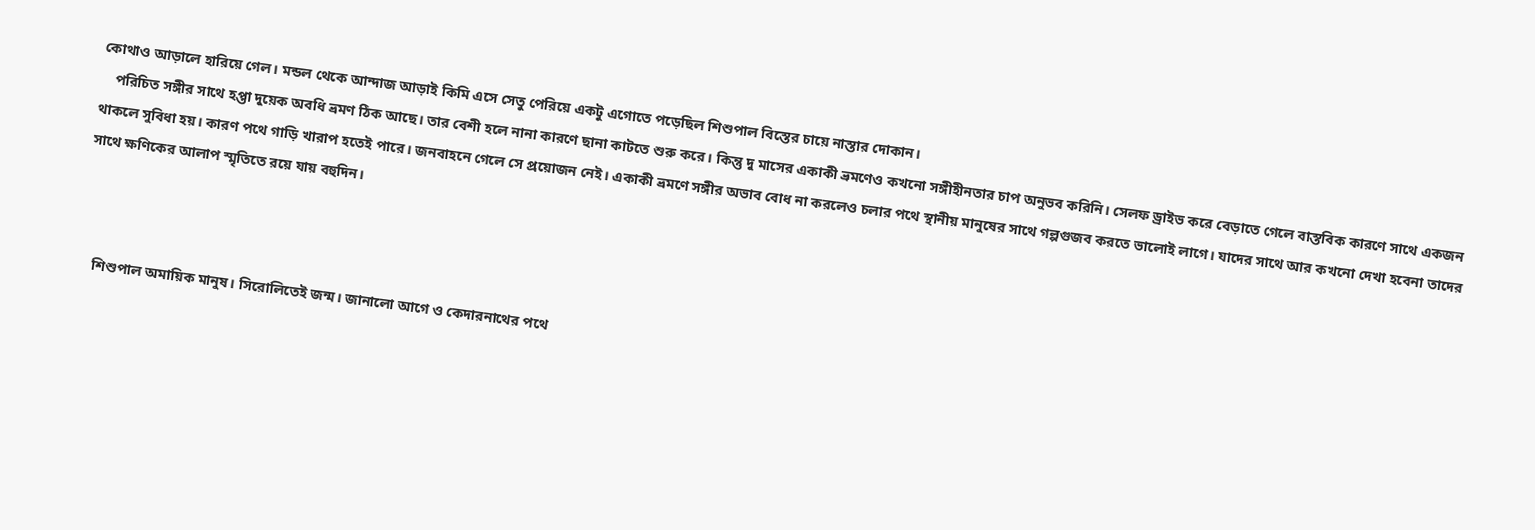কোথাও আড়ালে হারিয়ে গেল। মন্ডল থেকে আন্দাজ আড়াই কিমি এসে সেতু পেরিয়ে একটু এগোতে পড়েছি‌ল শিশুপাল বিস্তের চায়ে নাস্তা‌র দোকান।
    পরিচিত সঙ্গী‌র সাথে হপ্তা দুয়েক অবধি ভ্রমণ‌ ঠিক আছে। তার বেশী হলে নানা কারণে ছানা কাটতে শুরু করে। কিন্তু দু মাসের একাকী ভ্রমণে‌ও কখনো সঙ্গী‌হীনতার চাপ অনুভব করিনি। সেলফ ড্রাইভ করে বেড়াতে গেলে বাস্তবিক কারণে সাথে একজন থাকলে সুবিধা হয়। কারণ পথে গাড়ি খারাপ হতেই পারে। জনবাহনে গেলে সে প্রয়োজন নেই। একাকী ভ্রমণে‌ সঙ্গী‌র অভাব বোধ না করলেও চলার পথে স্থানীয় মানুষের সাথে গল্পগুজব করতে ভালো‌ই লাগে। যাদের সাথে আর কখনো দেখা হবেনা তাদের সাথে ক্ষণিকের আলাপ স্মৃতি‌তে রয়ে যায় বহুদিন।



    শিশুপাল অমায়িক মানুষ। সিরোলি‌তে‌ই জন্ম। জানালো আগে ও কেদারনাথের পথে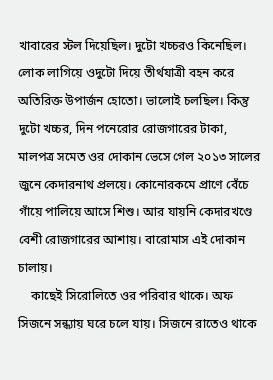খাবারের স্টল দিয়েছিল। দুটো খচ্চর‌ও কিনেছি‌ল। লোক লাগিয়ে ওদুটো দিয়ে তীর্থ‌যাত্রী বহন করে অতিরিক্ত উপার্জন হোতো। ভালো‌ই চলছিল। কিন্তু দুটো খচ্চর‌, দিন পনেরো‌র রোজগারের টাকা, মালপত্র সমেত ওর দোকান ভেসে গেল ২০১৩ সালের জুনে কেদারনাথ প্রলয়ে। কোনোরকমে প্রাণে বেঁচে গাঁয়ে পালিয়ে আসে শিশু। আর যায়নি কেদারখণ্ডে বেশী রোজগারের আশায়। বারোমাস এই দোকান চালায়।
    কাছে‌ই সিরোলি‌তে ওর পরিবার থাকে। অফ সিজনে সন্ধ্যায় ঘরে চলে যায়। সিজনে রাতেও থাকে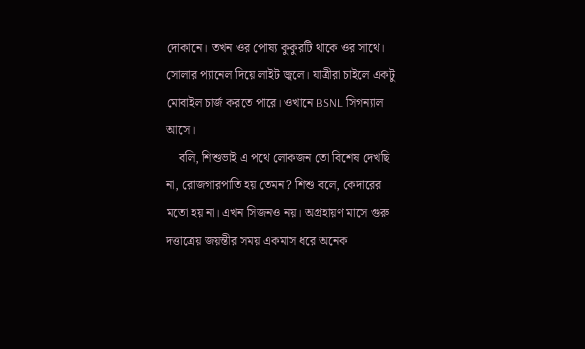দোকানে। তখন ওর পোষ‍্য কুকুর‌টি থাকে ওর সাথে। সোলার প‍্যানেল দিয়ে লাইট জ্বলে। যাত্রীরা চাইলে একটু মোবাইল চার্জ করতে পারে। ওখানে BSNL সিগন্যাল আসে।
    বলি, শিশুভাই এ পথে লোকজন তো বিশেষ দেখছি না, রোজগার‌পাতি হয় তেমন? শিশু বলে, কেদারের মতো হয় না। এখন সিজন‌ও নয়। অগ্ৰহায়ণ মাসে গুরু দত্তাত্রেয় জয়ন্তীর সময় একমাস ধরে অনেক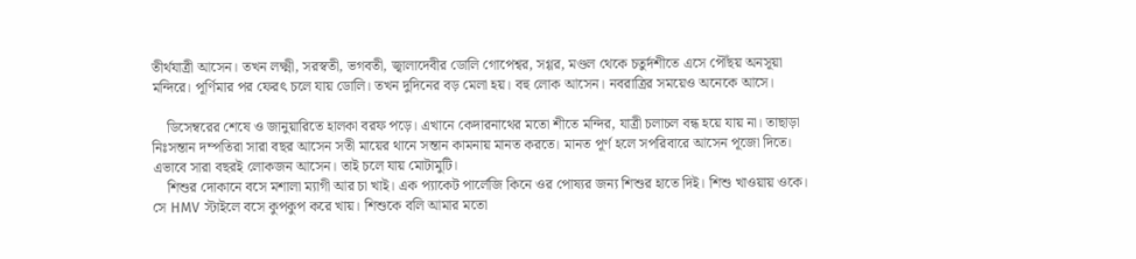তীর্থযাত্রী আসেন। তখন লক্ষ্মী, সরস্বতী, ভগবতী, জ্বালাদেবীর ডোলি গোপেশ্বর, সগ্গর, মণ্ডল থেকে চতুর্দশী‌তে এসে পৌঁছয় অনসূয়া মন্দিরে। পূর্ণিমার পর ফেরৎ চলে যায় ডোলি। তখন দুদিনে‌র বড় মেলা হয়। বহু লোক আসেন। নবরাত্রির সময়ে‌ও অনেকে আসে।

    ডিসেম্বরে‌র শেষে ও জানুয়ারি‌তে হালকা ব‍রফ পড়ে। এখানে কেদারনাথের মতো শীতে মন্দির, যাত্রী চলাচল বন্ধ হয়ে যায় না। তাছাড়া নিঃসন্তান দম্পতিরা সারা বছর আসেন সতী মায়ের থানে সন্তান কামনা‌য় মানত করতে। মানত পূর্ণ হলে সপরিবারে আসেন পূজো দিতে। এভাবে সারা বছরই লোকজন আসেন। তাই চলে যায় মোটামুটি।
    শিশুর দোকানে বসে মশালা ম‍্যাগী আর চা খাই। এক প‍্যাকেট পার্লেজি কিনে ওর পোষ‍্যর জ‍ন‍্য শিশুর হাতে দিই। শিশু খাওয়া‌য় ওকে। সে HMV স্টাইলে বসে কুপকুপ করে খায়। শিশুকে বলি আমার মতো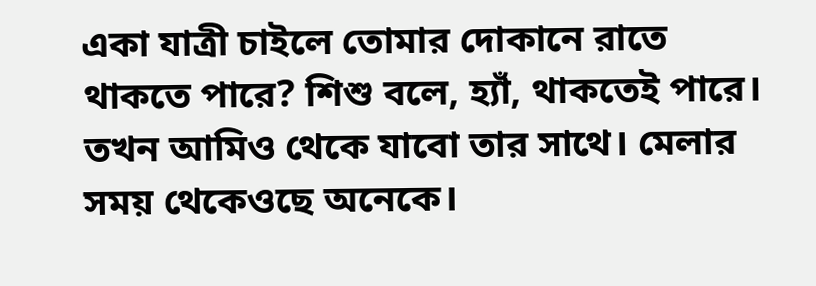একা যাত্রী চাইলে তোমার দোকানে রাতে থাকতে পারে? শিশু বলে, হ‍্যাঁ, থাকতেই পারে। তখন আমি‌ও থেকে যাবো তার সাথে। মেলার সময় থেকেওছে অনেকে।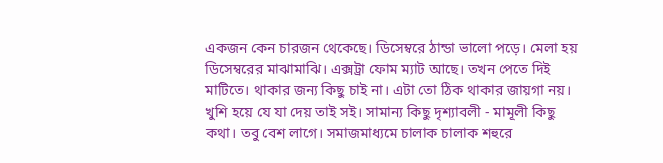একজন কেন চারজন থেকেছে। ডিসেম্বরে ঠান্ডা ভালো পড়ে। মেলা হয় ডিসেম্বরে‌র মাঝামাঝি। এক্সট্রা ফোম ম‍্যাট আছে। তখন পেতে দি‌ই মাটিতে। থাকার জন‍্য কিছু চাই না। এটা তো ঠিক থাকার জায়গা নয়। খুশি হয়ে যে যা দেয় তাই স‌ই। সামান্য কিছু দৃশ‍্যাবলী - মামূলী কিছু কথা। তবু বেশ লাগে। সমাজমাধ‍্যমে চালাক চালাক শহুরে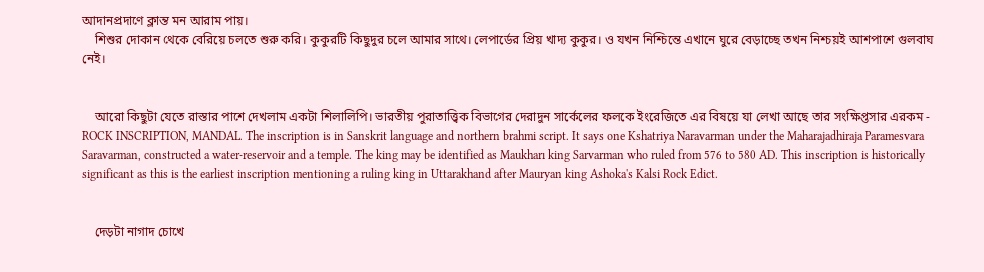আদানপ্রদাণে ক্লান্ত মন আরাম পায়।
    শিশুর দোকান থেকে বেরিয়ে চলতে শুরু করি। কুকুর‌টি কিছুদুর চলে আমার সাথে। লেপার্ডের প্রিয় খাদ‍্য কুকুর। ও যখন নিশ্চিন্তে এখানে ঘুরে বেড়াচ্ছে তখন নিশ্চয়ই আশপাশে গুলবাঘ নেই।


    আরো কিছু‌টা যেতে রাস্তার পাশে দেখলাম একটা শিলালিপি। ভারতীয় পুরাতাত্ত্বিক বিভাগের দেরাদুন সার্কেলের ফলকে ইংরেজি‌তে এর বিষয়ে যা লেখা আছে তার সংক্ষিপ্ত‌সার এরকম - ROCK INSCRIPTION, MANDAL. The inscription is in Sanskrit language and northern brahmi script. It says one Kshatriya Naravarman under the Maharajadhiraja Paramesvara Saravarman, constructed a water-reservoir and a temple. The king may be identified as Maukharı king Sarvarman who ruled from 576 to 580 AD. This inscription is historically significant as this is the earliest inscription mentioning a ruling king in Uttarakhand after Mauryan king Ashoka's Kalsi Rock Edict.


    দেড়টা নাগাদ চোখে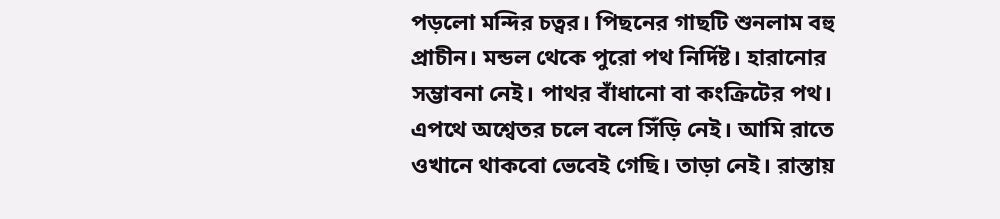পড়লো মন্দির চত্বর। পিছনের গাছটি শুনলাম বহু প্রাচীন। মন্ডল থেকে পুরো পথ নির্দিষ্ট। হারানোর সম্ভাবনা নেই। পাথর বাঁধানো বা কংক্রিটের পথ। এপথে অশ্বেতর চলে বলে সিঁড়ি নেই। আমি রাতে ওখানে থাকবো ভেবেই গেছি। তাড়া নেই। রাস্তায়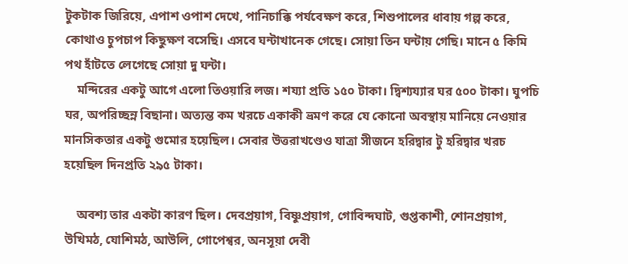টুকটাক জিরিয়ে, এপাশ ওপাশ দেখে, পানিচাক্কি‌ পর্যবেক্ষণ করে, শিশুপালের ধাবায় গল্প করে, কোথাও চুপচাপ কিছুক্ষণ বসেছি। এসবে ঘন্টা‌খানেক গেছে। সোয়া তিন ঘন্টা‌য় গেছি। মানে ৫ কিমি পথ হাঁটতে লেগেছে সোয়া দু ঘন্টা।
    মন্দিরের একটু আগে এলো তিওয়ারি লজ। শয‍্যা প্রতি ১৫০ টাকা। দ্বিশ‍্যয‍্যার ঘর ৫০০ টাকা। ঘুপচি ঘর, অপরিচ্ছন্ন বিছানা। অত‍্যন্ত কম খরচে একাকী ভ্রমণ করে যে কোনো অবস্থায় মানিয়ে নেওয়ার মানসিকতা‌র একটু গুমোর হয়েছিল। সেবার উত্তরাখণ্ডে‌ও যাত্রা সীজনে হরিদ্বার টু হরিদ্বার খরচ হয়েছিল দিনপ্রতি ২৯৫ টাকা।

    অবশ‍্য তার একটা কারণ ছিল। দেবপ্রয়াগ, বিষ্ণু‌প্রয়াগ, গোবিন্দঘাট, গুপ্ত‌কাশী, শোনপ্রয়াগ, উখিমঠ, যোশিমঠ, আউলি, গোপেশ্বর, অনসূয়া দেবী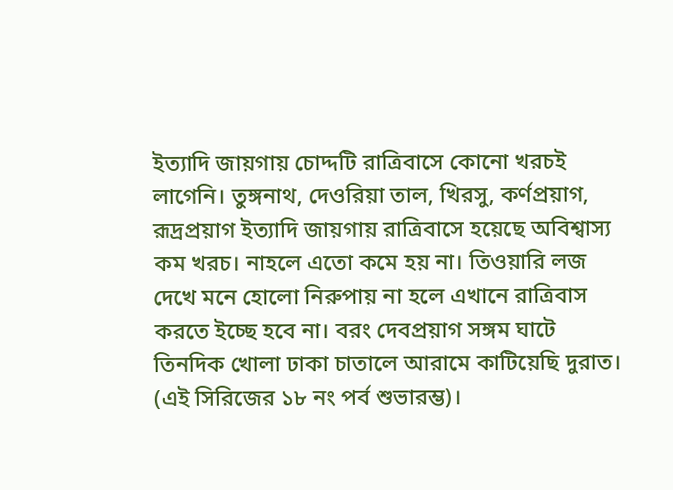ইত‍্যাদি জায়গায় চোদ্দটি রাত্রি‌বাসে কোনো খরচ‌ই লাগেনি। তুঙ্গনাথ, দেওরিয়া তাল, খিরসু, কর্ণপ্রয়াগ, রূদ্রপ্রয়াগ ইত‍্যাদি জায়গা‌য় রাত্রি‌বাসে হয়েছে অবিশ্বাস্য কম খ‍রচ। নাহলে এতো কমে হয় না। তিওয়ারি লজ দেখে মনে হোলো নিরুপায় না হলে এখানে রাত্রি‌বাস করতে ইচ্ছে হবে না। বরং দেবপ্রয়াগ সঙ্গম ঘাটে তিনদিক খোলা ঢাকা চাতালে আরামে কাটিয়েছি দুরাত। (এই সিরিজের ১৮ নং পর্ব শুভারম্ভ)।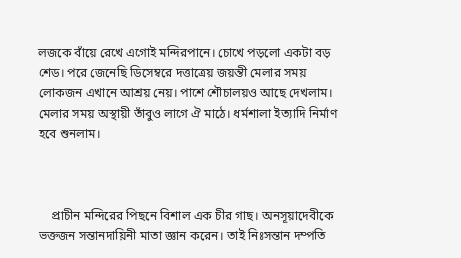লজকে বাঁয়ে রেখে এগো‌ই মন্দির‌পানে। চোখে পড়লো একটা বড় শেড। পরে জেনেছি ডিসেম্বরে দত্তাত্রেয় জয়ন্তী‌ মেলার সময় লোকজন এখানে আশ্রয় নেয়। পাশে শৌচালয়‌ও আছে দেখলাম। মেলার সময় অস্থায়ী তাঁবু‌ও লাগে ঐ মাঠে। ধর্মশালা ইত‍্যাদি নির্মাণ হবে শুনলাম।



    প্রাচীন মন্দিরের পিছনে বিশাল এক চীর গাছ। অনসূয়া‌দেবীকে ভক্ত‌জন সন্তান‌দায়িনী মাতা জ্ঞান করেন। তাই নিঃসন্তান দম্পতি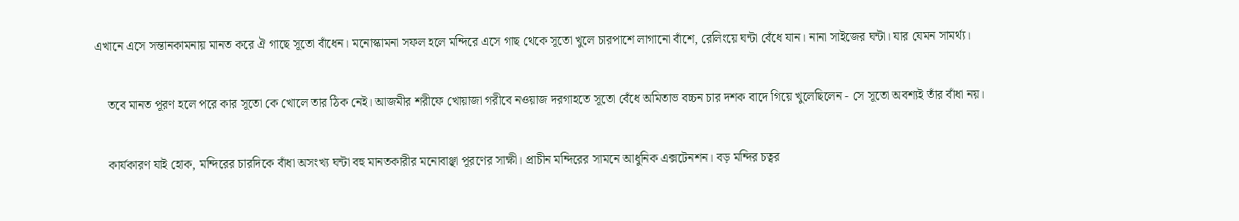এখানে এসে সন্তান‌কামনায় মানত করে ঐ গাছে সূতো বাঁধেন। মনোস্কামনা সফল হলে মন্দিরে এসে গাছ থেকে সূতো খুলে চারপাশে লাগানো বাঁশে, রেলিংয়ে ঘন্টা বেঁধে যান। নানা সাইজের ঘন্টা। যার যেমন সামর্থ্য।

    তবে মানত পূরণ হলে পরে কার সূতো কে খোলে তার ঠিক নেই। আজমীর শরীফে খোয়াজা গরীবে ন‌ওয়াজ দরগাহ‌তে সূতো বেঁধে অমিতাভ বচ্চন চার দশক বাদে গিয়ে খুলেছি‌লেন - সে সূতো অবশ্যই তাঁর বাঁধা নয়।

    কার্যকারণ যাই হোক, মন্দিরের চারদিকে বাঁধা অসংখ্য ঘন্টা বহু মানতকারীর মনোবাঞ্ছা পূরণের সাক্ষী। প্রাচীন মন্দিরের সামনে আধুনিক এক্সটেনশন। বড় মন্দির চত্বর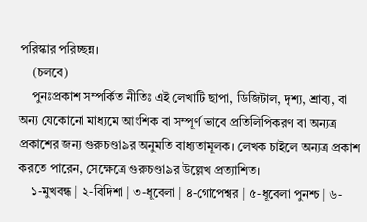পরিস্কার পরিচ্ছন্ন।
    (চলবে)
    পুনঃপ্রকাশ সম্পর্কিত নীতিঃ এই লেখাটি ছাপা, ডিজিটাল, দৃশ্য, শ্রাব্য, বা অন্য যেকোনো মাধ্যমে আংশিক বা সম্পূর্ণ ভাবে প্রতিলিপিকরণ বা অন্যত্র প্রকাশের জন্য গুরুচণ্ডা৯র অনুমতি বাধ্যতামূলক। লেখক চাইলে অন্যত্র প্রকাশ করতে পারেন, সেক্ষেত্রে গুরুচণ্ডা৯র উল্লেখ প্রত্যাশিত।
    ১-মুখবন্ধ | ২-বিদিশা | ৩-ধূবেলা | ৪-গোপেশ্বর | ৫-ধূবেলা পুনশ্চ | ৬-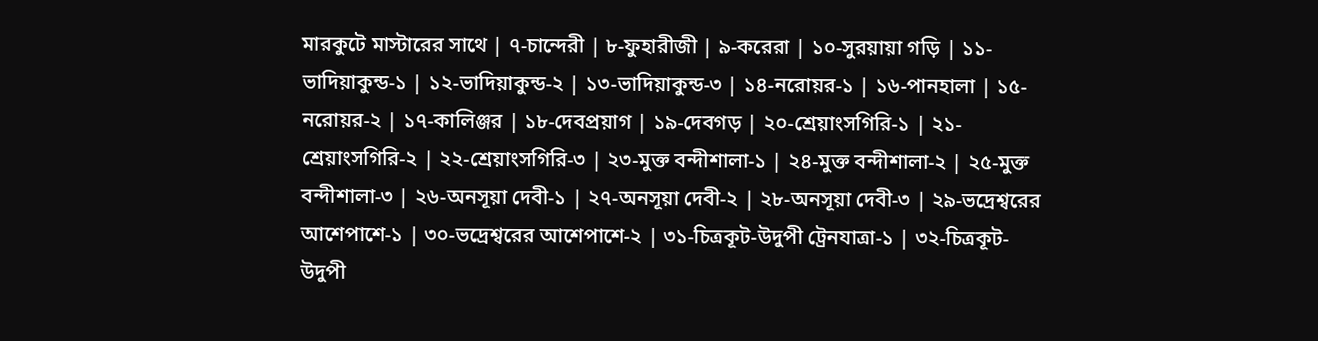মারকুটে মাস্টারের সাথে | ৭-চান্দেরী | ৮-ফুহারীজী | ৯-করেরা | ১০-সুরয়ায়া গড়ি | ১১-ভাদিয়াকুন্ড-১ | ১২-ভাদিয়াকুন্ড-২ | ১৩-ভাদিয়াকুন্ড-৩ | ১৪-নরোয়র-১ | ১৬-পানহালা | ১৫-নরোয়র-২ | ১৭-কালিঞ্জর | ১৮-দেবপ্রয়াগ | ১৯-দেবগড় | ২০-শ্রেয়াংসগিরি-১ | ২১-শ্রেয়াংসগিরি-২ | ২২-শ্রেয়াংসগিরি-৩ | ২৩-মুক্ত বন্দীশালা-১ | ২৪-মুক্ত বন্দীশালা-২ | ২৫-মুক্ত বন্দীশালা-৩ | ২৬-অনসূয়া দেবী-১ | ২৭-অনসূয়া দেবী-২ | ২৮-অনসূয়া দেবী-৩ | ২৯-ভদ্রেশ্বরের আশেপাশে-১ | ৩০-ভদ্রেশ্বরের আশেপাশে-২ | ৩১-চিত্রকূট-উদুপী ট্রেনযাত্রা-১ | ৩২-চিত্রকূট-উদুপী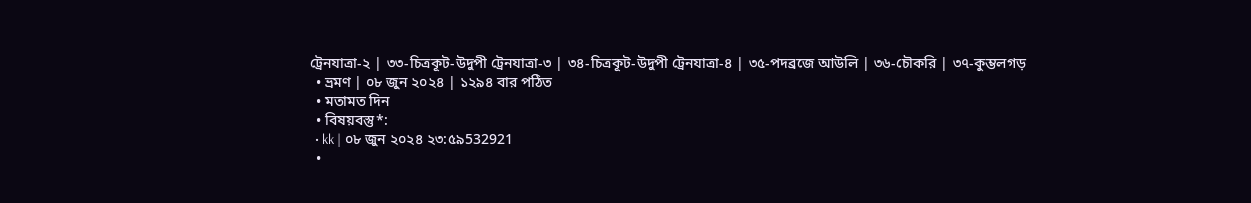ট্রেনযাত্রা-২ | ৩৩-চিত্রকূট-উদুপী ট্রেনযাত্রা-৩ | ৩৪-চিত্রকূট-উদুপী ট্রেনযাত্রা-৪ | ৩৫-পদব্রজে আউলি | ৩৬-চৌকরি | ৩৭-কুম্ভলগড়
  • ভ্রমণ | ০৮ জুন ২০২৪ | ১২৯৪ বার পঠিত
  • মতামত দিন
  • বিষয়বস্তু*:
  • kk | ০৮ জুন ২০২৪ ২৩:৫৯532921
  •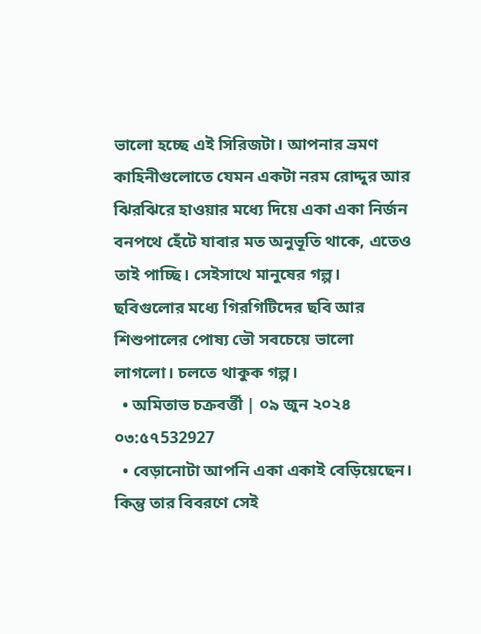ভালো হচ্ছে এই সিরিজটা। আপনার ভ্রমণ কাহিনীগুলোতে যেমন একটা নরম রোদ্দুর আর ঝিরঝিরে হাওয়ার মধ্যে দিয়ে একা একা নির্জন বনপথে হেঁটে যাবার মত অনুভূতি থাকে, এতেও তাই পাচ্ছি। সেইসাথে মানুষের গল্প। ছবিগুলোর মধ্যে গিরগিটিদের ছবি আর শিশুপালের পোষ্য ভৌ সবচেয়ে ভালো লাগলো। চলতে থাকুক গল্প।
  • অমিতাভ চক্রবর্ত্তী | ০৯ জুন ২০২৪ ০৩:৫৭532927
  • বেড়ানোটা আপনি একা একাই বেড়িয়েছেন। কিন্তু তার বিবরণে সেই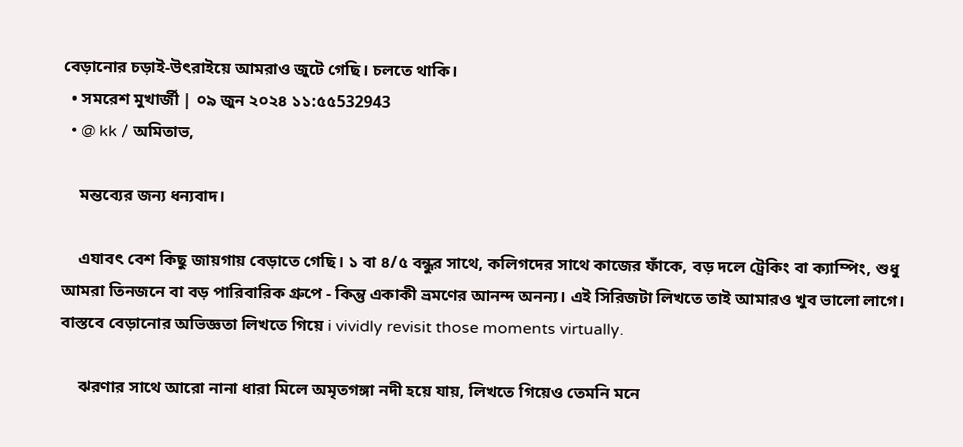বেড়ানোর চড়াই-উৎরাইয়ে আমরাও জুটে গেছি। চলতে থাকি।
  • সমরেশ মুখার্জী | ০৯ জুন ২০২৪ ১১:৫৫532943
  • @ kk / অমিতাভ,

    মন্তব্যের জন‍্য ধন‍্যবাদ।

    এযাবৎ বেশ কিছু জায়গায় বেড়াতে গেছি। ১ বা ৪/৫ বন্ধুর সাথে, কলিগদের সাথে কাজের ফাঁকে, বড় দলে ট্রেকিং বা ক‍্যাম্পিং, শুধু আমরা তিনজনে বা বড় পারিবারিক গ্ৰুপে - কিন্তু একাকী ভ্রমণের আনন্দ অনন‍্য। এই সিরিজ‌টা লিখতে তাই আমার‌ও খুব ভালো লাগে। বাস্তবে বেড়ানোর অভিজ্ঞতা লিখতে গিয়ে i vividly revisit those moments virtually.

    ঝরণার সাথে আরো নানা ধারা মিলে অমৃতগঙ্গা নদী হয়ে যায়, লিখতে গিয়ে‌ও তেমনি মনে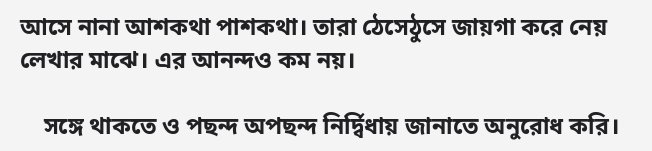আসে নানা আশকথা পাশকথা। তারা ঠেসেঠুসে জায়গা করে নেয় লেখার মাঝে। এর আনন্দ‌ও কম নয়।

    সঙ্গে থাকতে ও পছন্দ অপছন্দ নির্দ্বিধায় জানাতে অনুরোধ করি।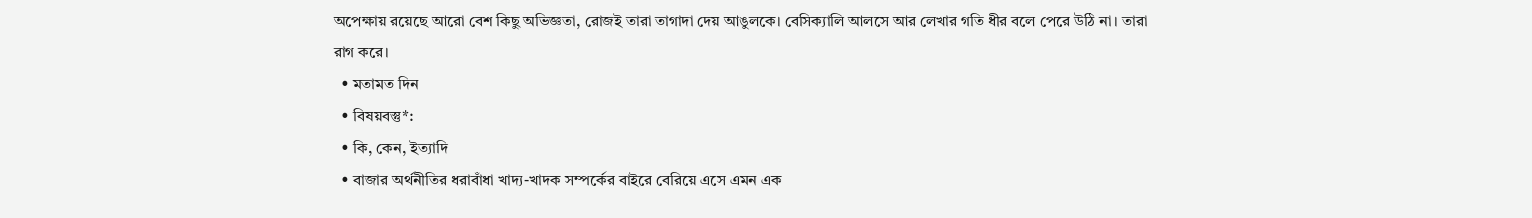অপেক্ষায় রয়েছে আরো বেশ কিছু অভিজ্ঞতা, রোজ‌ই তারা তাগাদা দেয় আঙুলকে। বেসিক‍্যালি আলসে আর লেখা‌র গতি ধীর বলে পেরে উঠি না। তারা রাগ করে।
  • মতামত দিন
  • বিষয়বস্তু*:
  • কি, কেন, ইত্যাদি
  • বাজার অর্থনীতির ধরাবাঁধা খাদ্য-খাদক সম্পর্কের বাইরে বেরিয়ে এসে এমন এক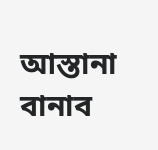আস্তানা বানাব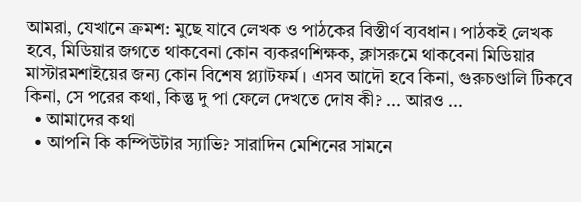আমরা, যেখানে ক্রমশ: মুছে যাবে লেখক ও পাঠকের বিস্তীর্ণ ব্যবধান। পাঠকই লেখক হবে, মিডিয়ার জগতে থাকবেনা কোন ব্যকরণশিক্ষক, ক্লাসরুমে থাকবেনা মিডিয়ার মাস্টারমশাইয়ের জন্য কোন বিশেষ প্ল্যাটফর্ম। এসব আদৌ হবে কিনা, গুরুচণ্ডালি টিকবে কিনা, সে পরের কথা, কিন্তু দু পা ফেলে দেখতে দোষ কী? ... আরও ...
  • আমাদের কথা
  • আপনি কি কম্পিউটার স্যাভি? সারাদিন মেশিনের সামনে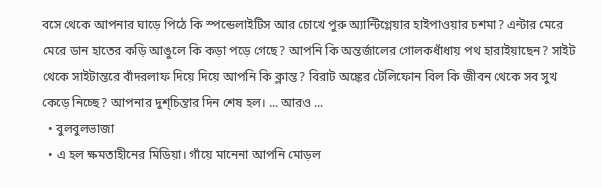বসে থেকে আপনার ঘাড়ে পিঠে কি স্পন্ডেলাইটিস আর চোখে পুরু অ্যান্টিগ্লেয়ার হাইপাওয়ার চশমা? এন্টার মেরে মেরে ডান হাতের কড়ি আঙুলে কি কড়া পড়ে গেছে? আপনি কি অন্তর্জালের গোলকধাঁধায় পথ হারাইয়াছেন? সাইট থেকে সাইটান্তরে বাঁদরলাফ দিয়ে দিয়ে আপনি কি ক্লান্ত? বিরাট অঙ্কের টেলিফোন বিল কি জীবন থেকে সব সুখ কেড়ে নিচ্ছে? আপনার দুশ্‌চিন্তার দিন শেষ হল। ... আরও ...
  • বুলবুলভাজা
  • এ হল ক্ষমতাহীনের মিডিয়া। গাঁয়ে মানেনা আপনি মোড়ল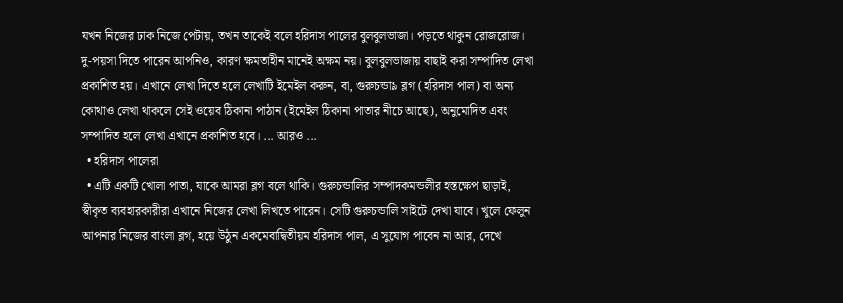যখন নিজের ঢাক নিজে পেটায়, তখন তাকেই বলে হরিদাস পালের বুলবুলভাজা। পড়তে থাকুন রোজরোজ। দু-পয়সা দিতে পারেন আপনিও, কারণ ক্ষমতাহীন মানেই অক্ষম নয়। বুলবুলভাজায় বাছাই করা সম্পাদিত লেখা প্রকাশিত হয়। এখানে লেখা দিতে হলে লেখাটি ইমেইল করুন, বা, গুরুচন্ডা৯ ব্লগ (হরিদাস পাল) বা অন্য কোথাও লেখা থাকলে সেই ওয়েব ঠিকানা পাঠান (ইমেইল ঠিকানা পাতার নীচে আছে), অনুমোদিত এবং সম্পাদিত হলে লেখা এখানে প্রকাশিত হবে। ... আরও ...
  • হরিদাস পালেরা
  • এটি একটি খোলা পাতা, যাকে আমরা ব্লগ বলে থাকি। গুরুচন্ডালির সম্পাদকমন্ডলীর হস্তক্ষেপ ছাড়াই, স্বীকৃত ব্যবহারকারীরা এখানে নিজের লেখা লিখতে পারেন। সেটি গুরুচন্ডালি সাইটে দেখা যাবে। খুলে ফেলুন আপনার নিজের বাংলা ব্লগ, হয়ে উঠুন একমেবাদ্বিতীয়ম হরিদাস পাল, এ সুযোগ পাবেন না আর, দেখে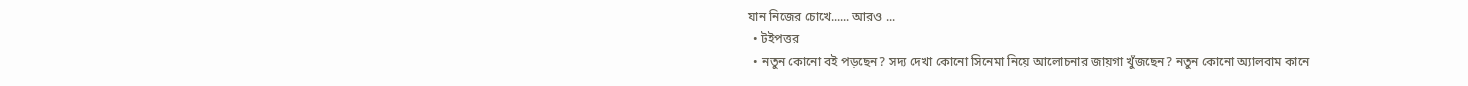যান নিজের চোখে...... আরও ...
  • টইপত্তর
  • নতুন কোনো বই পড়ছেন? সদ্য দেখা কোনো সিনেমা নিয়ে আলোচনার জায়গা খুঁজছেন? নতুন কোনো অ্যালবাম কানে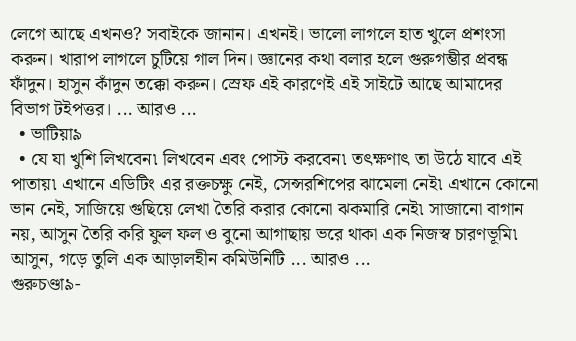লেগে আছে এখনও? সবাইকে জানান। এখনই। ভালো লাগলে হাত খুলে প্রশংসা করুন। খারাপ লাগলে চুটিয়ে গাল দিন। জ্ঞানের কথা বলার হলে গুরুগম্ভীর প্রবন্ধ ফাঁদুন। হাসুন কাঁদুন তক্কো করুন। স্রেফ এই কারণেই এই সাইটে আছে আমাদের বিভাগ টইপত্তর। ... আরও ...
  • ভাটিয়া৯
  • যে যা খুশি লিখবেন৷ লিখবেন এবং পোস্ট করবেন৷ তৎক্ষণাৎ তা উঠে যাবে এই পাতায়৷ এখানে এডিটিং এর রক্তচক্ষু নেই, সেন্সরশিপের ঝামেলা নেই৷ এখানে কোনো ভান নেই, সাজিয়ে গুছিয়ে লেখা তৈরি করার কোনো ঝকমারি নেই৷ সাজানো বাগান নয়, আসুন তৈরি করি ফুল ফল ও বুনো আগাছায় ভরে থাকা এক নিজস্ব চারণভূমি৷ আসুন, গড়ে তুলি এক আড়ালহীন কমিউনিটি ... আরও ...
গুরুচণ্ডা৯-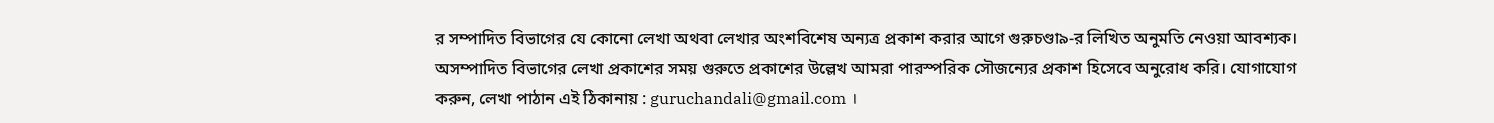র সম্পাদিত বিভাগের যে কোনো লেখা অথবা লেখার অংশবিশেষ অন্যত্র প্রকাশ করার আগে গুরুচণ্ডা৯-র লিখিত অনুমতি নেওয়া আবশ্যক। অসম্পাদিত বিভাগের লেখা প্রকাশের সময় গুরুতে প্রকাশের উল্লেখ আমরা পারস্পরিক সৌজন্যের প্রকাশ হিসেবে অনুরোধ করি। যোগাযোগ করুন, লেখা পাঠান এই ঠিকানায় : guruchandali@gmail.com ।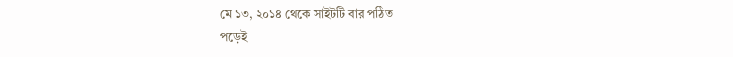মে ১৩, ২০১৪ থেকে সাইটটি বার পঠিত
পড়েই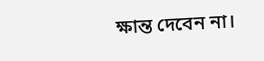ক্ষান্ত দেবেন না।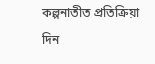কল্পনাতীত প্রতিক্রিয়া দিন